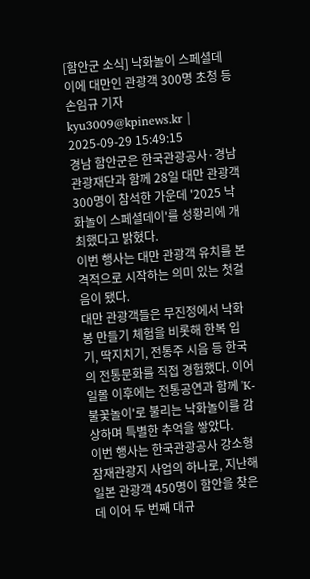[함안군 소식] 낙화놀이 스페셜데이에 대만인 관광객 300명 초청 등
손임규 기자
kyu3009@kpinews.kr | 2025-09-29 15:49:15
경남 함안군은 한국관광공사·경남관광재단과 함께 28일 대만 관광객 300명이 참석한 가운데 '2025 낙화놀이 스페셜데이'를 성황리에 개최했다고 밝혔다.
이번 행사는 대만 관광객 유치를 본격적으로 시작하는 의미 있는 첫걸음이 됐다.
대만 관광객들은 무진정에서 낙화봉 만들기 체험을 비롯해 한복 입기, 딱지치기, 전통주 시음 등 한국의 전통문화를 직접 경험했다. 이어 일몰 이후에는 전통공연과 함께 'K-불꽃놀이'로 불리는 낙화놀이를 감상하며 특별한 추억을 쌓았다.
이번 행사는 한국관광공사 강소형잠재관광지 사업의 하나로, 지난해 일본 관광객 450명이 함안을 찾은 데 이어 두 번째 대규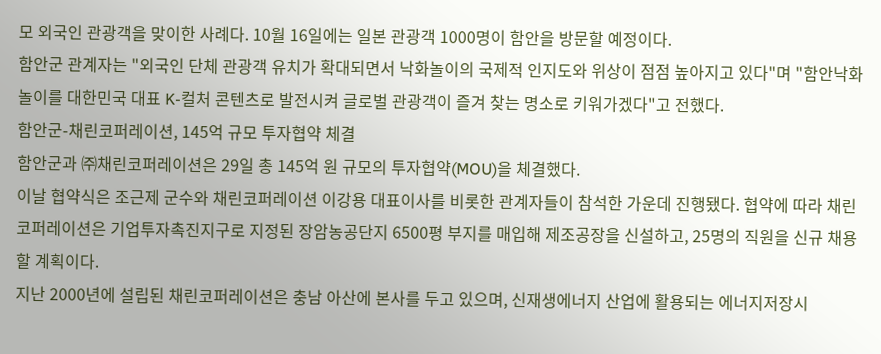모 외국인 관광객을 맞이한 사례다. 10월 16일에는 일본 관광객 1000명이 함안을 방문할 예정이다.
함안군 관계자는 "외국인 단체 관광객 유치가 확대되면서 낙화놀이의 국제적 인지도와 위상이 점점 높아지고 있다"며 "함안낙화놀이를 대한민국 대표 K-컬처 콘텐츠로 발전시켜 글로벌 관광객이 즐겨 찾는 명소로 키워가겠다"고 전했다.
함안군-채린코퍼레이션, 145억 규모 투자협약 체결
함안군과 ㈜채린코퍼레이션은 29일 총 145억 원 규모의 투자협약(MOU)을 체결했다.
이날 협약식은 조근제 군수와 채린코퍼레이션 이강용 대표이사를 비롯한 관계자들이 참석한 가운데 진행됐다. 협약에 따라 채린코퍼레이션은 기업투자촉진지구로 지정된 장암농공단지 6500평 부지를 매입해 제조공장을 신설하고, 25명의 직원을 신규 채용할 계획이다.
지난 2000년에 설립된 채린코퍼레이션은 충남 아산에 본사를 두고 있으며, 신재생에너지 산업에 활용되는 에너지저장시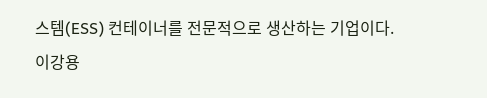스템(ESS) 컨테이너를 전문적으로 생산하는 기업이다.
이강용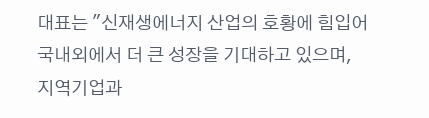대표는 "신재생에너지 산업의 호황에 힘입어 국내외에서 더 큰 성장을 기대하고 있으며, 지역기업과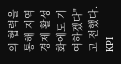의 협력을 통해 지역경제 활성화에도 기여하겠다"고 전했다.
KPI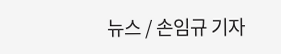뉴스 / 손임규 기자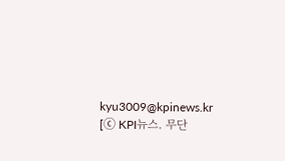kyu3009@kpinews.kr
[ⓒ KPI뉴스. 무단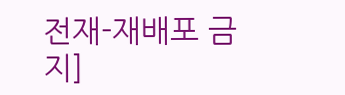전재-재배포 금지]